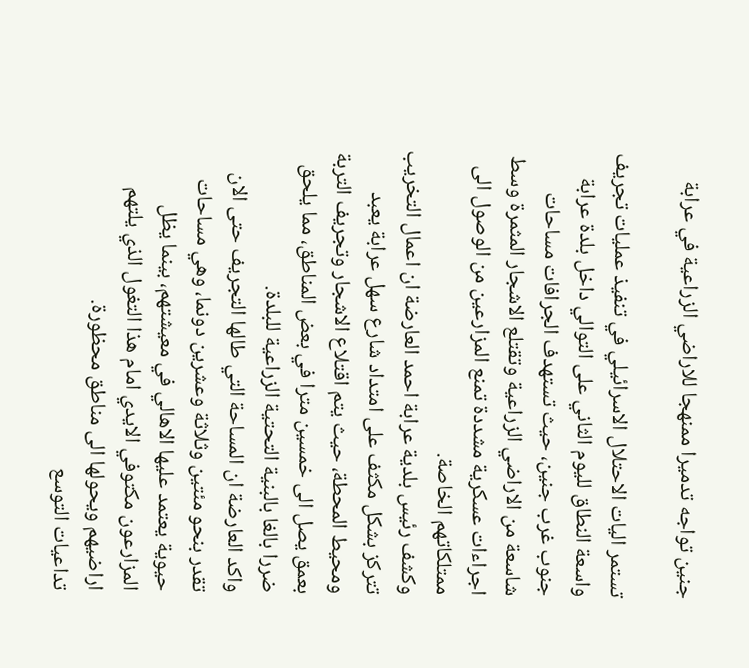جنين تواجه تدميرا ممنهجا للاراضي الزراعية في عرابة

تستمر اليات الاحتلال الاسرائيلي في تنفيذ عمليات تجريف واسعة النطاق لليوم الثاني على التوالي داخل بلدة عرابة جنوب غرب جنين، حيث تستهدف الجرافات مساحات شاسعة من الاراضي الزراعية وتقتلع الاشجار المثمرة وسط اجراءات عسكرية مشددة تمنع المزارعين من الوصول الى ممتلكاتهم الخاصة.
وكشف رئيس بلدية عرابة احمد العارضة ان اعمال التخريب تتركز بشكل مكثف على امتداد شارع سهل عرابة يعبد ومحيط المحطة، حيث يتم اقتلاع الاشجار وتجريف التربة بعمق يصل الى خمسين مترا في بعض المناطق، مما يلحق ضررا بالغا بالبنية التحتية الزراعية للبلدة.
واكد العارضة ان المساحة التي طالها التجريف حتى الان تقدر بنحو مئتين وثلاثة وعشرين دونما، وهي مساحات حيوية يعتمد عليها الاهالي في معيشتهم، بينما يظل المزارعون مكتوفي الايدي امام هذا التغول الذي يلتهم اراضيهم ويحولها الى مناطق محظورة.
تداعيات التوسع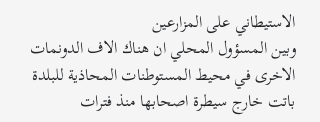الاستيطاني على المزارعين
وبين المسؤول المحلي ان هناك الاف الدونمات الاخرى في محيط المستوطنات المحاذية للبلدة باتت خارج سيطرة اصحابها منذ فترات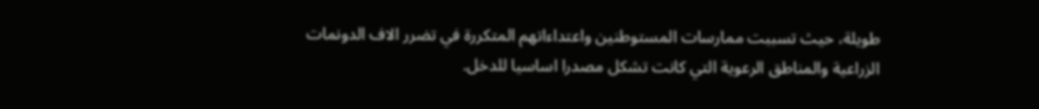طويلة، حيث تسببت ممارسات المستوطنين واعتداءاتهم المتكررة في تضرر الاف الدونمات الزراعية والمناطق الرعوية التي كانت تشكل مصدرا اساسيا للدخل.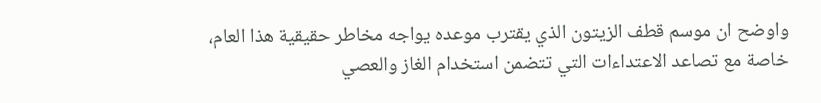واوضح ان موسم قطف الزيتون الذي يقترب موعده يواجه مخاطر حقيقية هذا العام، خاصة مع تصاعد الاعتداءات التي تتضمن استخدام الغاز والعصي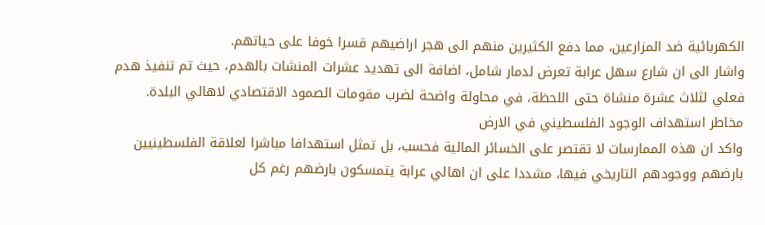الكهربائية ضد المزارعين، مما دفع الكثيرين منهم الى هجر اراضيهم قسرا خوفا على حياتهم.
واشار الى ان شارع سهل عرابة تعرض لدمار شامل، اضافة الى تهديد عشرات المنشات بالهدم، حيث تم تنفيذ هدم فعلي لثلاث عشرة منشاة حتى اللحظة، في محاولة واضحة لضرب مقومات الصمود الاقتصادي لاهالي البلدة.
مخاطر استهداف الوجود الفلسطيني في الارض
واكد ان هذه الممارسات لا تقتصر على الخسائر المالية فحسب، بل تمثل استهدافا مباشرا لعلاقة الفلسطينيين بارضهم ووجودهم التاريخي فيها، مشددا على ان اهالي عرابة يتمسكون بارضهم رغم كل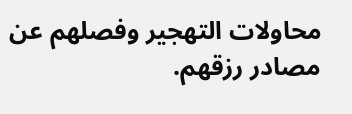محاولات التهجير وفصلهم عن مصادر رزقهم.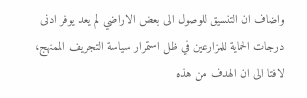واضاف ان التنسيق للوصول الى بعض الاراضي لم يعد يوفر ادنى درجات الحماية للمزارعين في ظل استمرار سياسة التجريف الممنهج، لافتا الى ان الهدف من هذه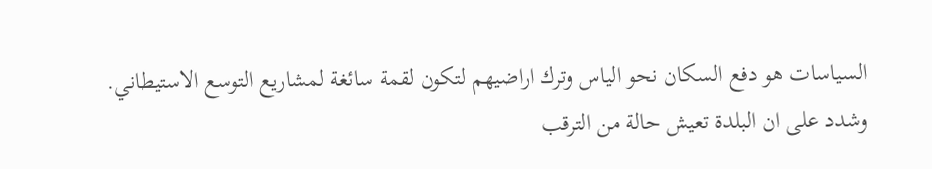السياسات هو دفع السكان نحو الياس وترك اراضيهم لتكون لقمة سائغة لمشاريع التوسع الاستيطاني.
وشدد على ان البلدة تعيش حالة من الترقب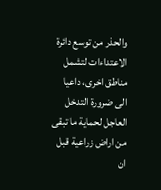والحذر من توسع دائرة الاعتداءات لتشمل مناطق اخرى، داعيا الى ضرورة التدخل العاجل لحماية ما تبقى من اراض زراعية قبل ان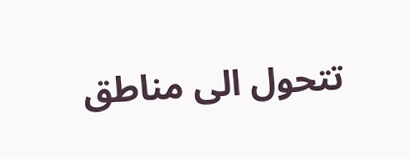تتحول الى مناطق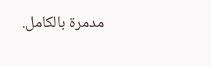مدمرة بالكامل.